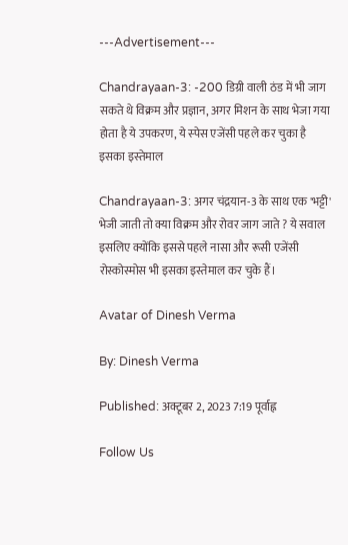---Advertisement---

Chandrayaan-3: -200 डिग्री वाली ठंड में भी जाग सकते थे विक्रम और प्रज्ञान, अगर मिशन के साथ भेजा गया होता है ये उपकरण, ये स्‍पेस एजेंसी पहले कर चुका है इसका इस्‍तेमाल

Chandrayaan-3: अगर चंद्रयान-3 के साथ एक 'भट्टी' भेजी जाती तो क्या विक्रम और रोवर जाग जाते ? ये सवाल इसलिए क्योंकि इससे पहले नासा और रूसी एजेंसी रोस्कोस्मोस भी इसका इस्तेमाल कर चुके हैं।

Avatar of Dinesh Verma

By: Dinesh Verma

Published: अक्टूबर 2, 2023 7:19 पूर्वाह्न

Follow Us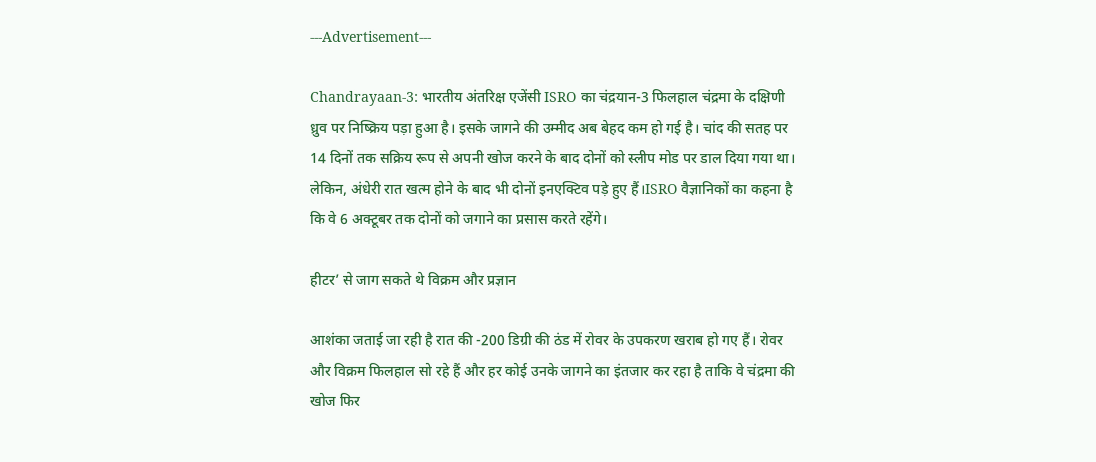---Advertisement---

Chandrayaan-3: भारतीय अंतरिक्ष एजेंसी ISRO का चंद्रयान-3 फिलहाल चंद्रमा के दक्षिणी ध्रुव पर निष्क्रिय पड़ा हुआ है। इसके जागने की उम्मीद अब बेहद कम हो गई है। चांद की सतह पर 14 दिनों तक सक्रिय रूप से अपनी खोज करने के बाद दोनों को स्लीप मोड पर डाल दिया गया था। लेकिन, अंधेरी रात खत्म होने के बाद भी दोनों इनएक्टिव पड़े हुए हैं।ISRO वैज्ञानिकों का कहना है कि वे 6 अक्टूबर तक दोनों को जगाने का प्रसास करते रहेंगे।

हीटर’ से जाग सकते थे विक्रम और प्रज्ञान

आशंका जताई जा रही है रात की -200 डिग्री की ठंड में रोवर के उपकरण खराब हो गए हैं। रोवर और विक्रम फिलहाल सो रहे हैं और हर कोई उनके जागने का इंतजार कर रहा है ताकि वे चंद्रमा की खोज फिर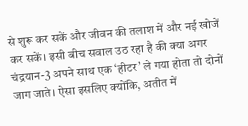से शुरू कर सकें और जीवन की तलाश में और नई खोजें कर सकें। इसी बीच सवाल उठ रहा है की क्या अगर चंद्रयान-3 अपने साथ एक ‘हीटर’ ले गया होता तो दोनों जाग जाते। ऐसा इसलिए क्योंकि, अतीत में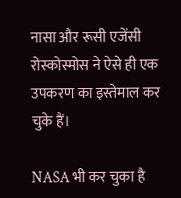नासा और रूसी एजेंसी रोस्कोस्मोस ने ऐसे ही एक उपकरण का इस्तेमाल कर चुके हैं।

NASA भी कर चुका है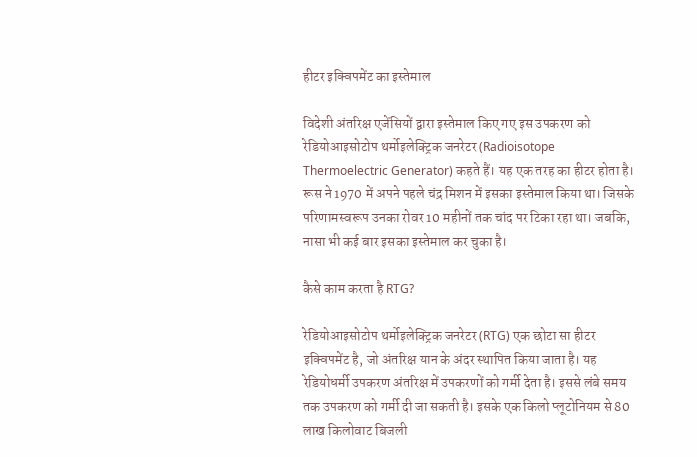हीटर इक्विपमेंट का इस्तेमाल

विदेशी अंतरिक्ष एजेंसियों द्वारा इस्तेमाल किए गए इस उपकरण को रेडियोआइसोटोप थर्मोइलेक्ट्रिक जनरेटर (Radioisotope Thermoelectric Generator) कहते हैं। यह एक तरह का हीटर होता है। रूस ने 1970 में अपने पहले चंद्र मिशन में इसका इस्तेमाल किया था। जिसके परिणामस्वरूप उनका रोवर 10 महीनों तक चांद पर टिका रहा था। जबकि, नासा भी कई बार इसका इस्तेमाल कर चुका है।

कैसे काम करता है RTG?

रेडियोआइसोटोप थर्मोइलेक्ट्रिक जनरेटर (RTG) एक छोटा सा हीटर इक्विपमेंट है, जो अंतरिक्ष यान के अंदर स्थापित किया जाता है। यह रेडियोधर्मी उपकरण अंतरिक्ष में उपकरणों को गर्मी देता है। इससे लंबे समय तक उपकरण को गर्मी दी जा सकती है। इसके एक किलो प्लूटोनियम से 80 लाख किलोवाट बिजली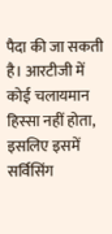पैदा की जा सकती है। आरटीजी में कोई चलायमान हिस्सा नहीं होता, इसलिए इसमें सर्विसिंग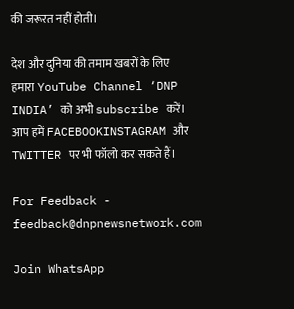की जरूरत नहीं होती।

देश और दुनिया की तमाम खबरों के लिए हमारा YouTube Channel ‘DNP INDIA’ को अभी subscribe करें। आप हमें FACEBOOKINSTAGRAM और TWITTER पर भी फॉलो कर सकते हैं।

For Feedback - feedback@dnpnewsnetwork.com

Join WhatsApp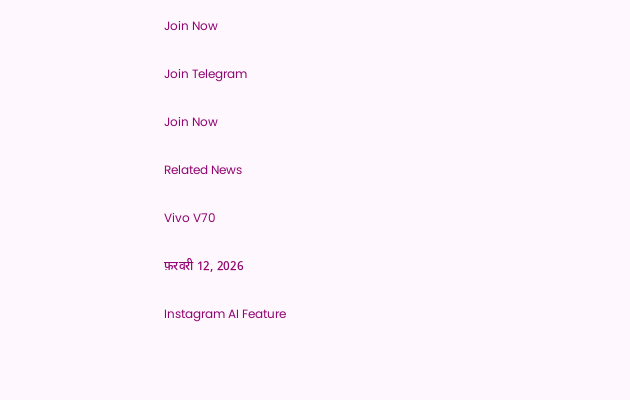Join Now

Join Telegram

Join Now

Related News

Vivo V70

फ़रवरी 12, 2026

Instagram AI Feature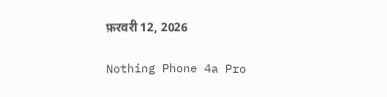फ़रवरी 12, 2026

Nothing Phone 4a Pro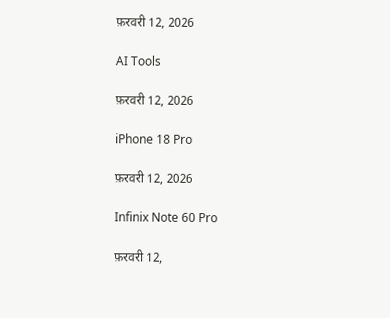फ़रवरी 12, 2026

AI Tools

फ़रवरी 12, 2026

iPhone 18 Pro

फ़रवरी 12, 2026

Infinix Note 60 Pro

फ़रवरी 12,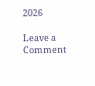2026

Leave a Comment